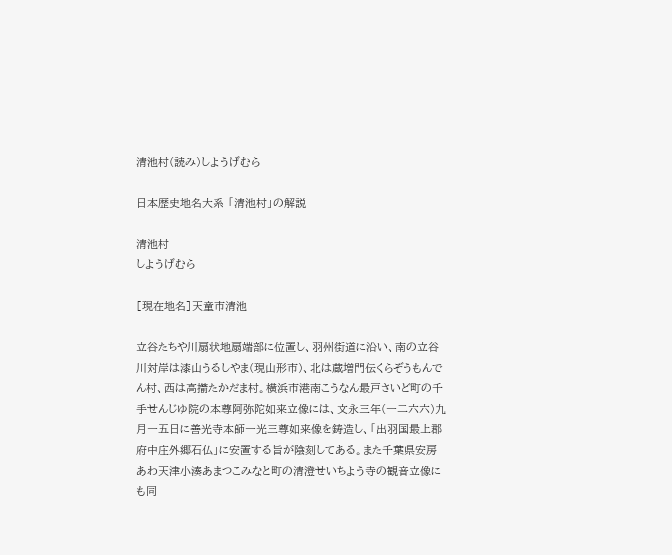清池村(読み)しようげむら

日本歴史地名大系 「清池村」の解説

清池村
しようげむら

[現在地名]天童市清池

立谷たちや川扇状地扇端部に位置し、羽州街道に沿い、南の立谷川対岸は漆山うるしやま(現山形市)、北は蔵増門伝くらぞうもんでん村、西は高擶たかだま村。横浜市港南こうなん最戸さいど町の千手せんじゆ院の本尊阿弥陀如来立像には、文永三年(一二六六)九月一五日に善光寺本師一光三尊如来像を鋳造し、「出羽国最上郡府中庄外郷石仏」に安置する旨が陰刻してある。また千葉県安房あわ天津小湊あまつこみなと町の清澄せいちよう寺の観音立像にも同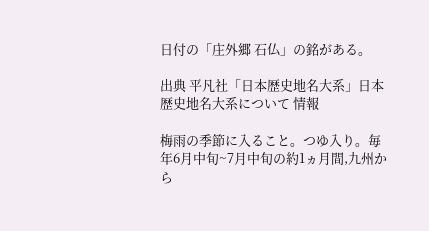日付の「庄外郷 石仏」の銘がある。

出典 平凡社「日本歴史地名大系」日本歴史地名大系について 情報

梅雨の季節に入ること。つゆ入り。毎年6月中旬~7月中旬の約1ヵ月間,九州から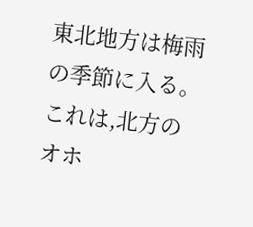東北地方は梅雨の季節に入る。これは,北方のオホ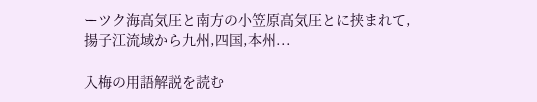ーツク海高気圧と南方の小笠原高気圧とに挟まれて,揚子江流域から九州,四国,本州...

入梅の用語解説を読む